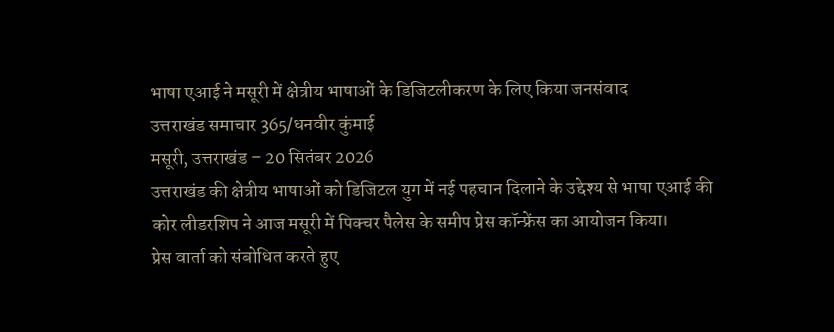भाषा एआई ने मसूरी में क्षेत्रीय भाषाओं के डिजिटलीकरण के लिए किया जनसंवाद
उत्तराखंड समाचार 365/धनवीर कुंमाई
मसूरी, उत्तराखंड – 20 सितंबर 2026
उत्तराखंड की क्षेत्रीय भाषाओं को डिजिटल युग में नई पहचान दिलाने के उद्देश्य से भाषा एआई की कोर लीडरशिप ने आज मसूरी में पिक्चर पैलेस के समीप प्रेस कॉन्फ्रेंस का आयोजन किया।
प्रेस वार्ता को संबोधित करते हुए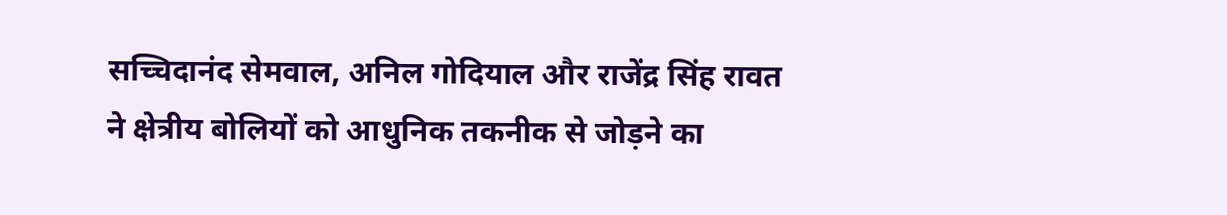सच्चिदानंद सेमवाल, अनिल गोदियाल और राजेंद्र सिंह रावत ने क्षेत्रीय बोलियों को आधुनिक तकनीक से जोड़ने का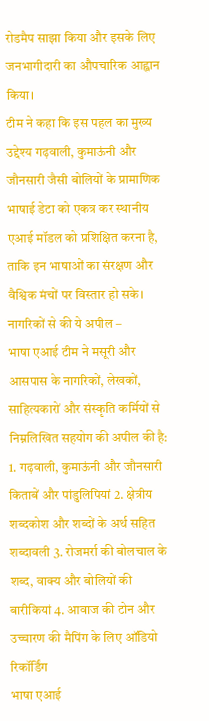रोडमैप साझा किया और इसके लिए जनभागीदारी का औपचारिक आह्वान किया।
टीम ने कहा कि इस पहल का मुख्य उद्देश्य गढ़वाली, कुमाऊंनी और जौनसारी जैसी बोलियों के प्रामाणिक भाषाई डेटा को एकत्र कर स्थानीय एआई मॉडल को प्रशिक्षित करना है, ताकि इन भाषाओं का संरक्षण और वैश्विक मंचों पर विस्तार हो सके।
नागरिकों से की ये अपील –
भाषा एआई टीम ने मसूरी और आसपास के नागरिकों, लेखकों, साहित्यकारों और संस्कृति कर्मियों से निम्नलिखित सहयोग की अपील की है:
1. गढ़वाली, कुमाऊंनी और जौनसारी किताबें और पांडुलिपियां 2. क्षेत्रीय शब्दकोश और शब्दों के अर्थ सहित शब्दावली 3. रोजमर्रा की बोलचाल के शब्द, वाक्य और बोलियों की बारीकियां 4. आवाज की टोन और उच्चारण की मैपिंग के लिए ऑडियो रिकॉर्डिंग
भाषा एआई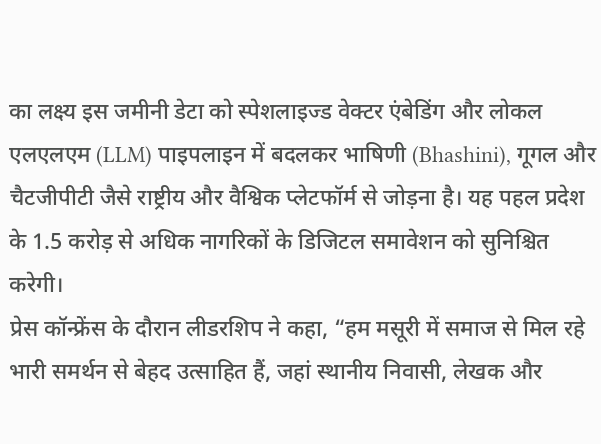का लक्ष्य इस जमीनी डेटा को स्पेशलाइज्ड वेक्टर एंबेडिंग और लोकल एलएलएम (LLM) पाइपलाइन में बदलकर भाषिणी (Bhashini), गूगल और चैटजीपीटी जैसे राष्ट्रीय और वैश्विक प्लेटफॉर्म से जोड़ना है। यह पहल प्रदेश के 1.5 करोड़ से अधिक नागरिकों के डिजिटल समावेशन को सुनिश्चित करेगी।
प्रेस कॉन्फ्रेंस के दौरान लीडरशिप ने कहा, “हम मसूरी में समाज से मिल रहे भारी समर्थन से बेहद उत्साहित हैं, जहां स्थानीय निवासी, लेखक और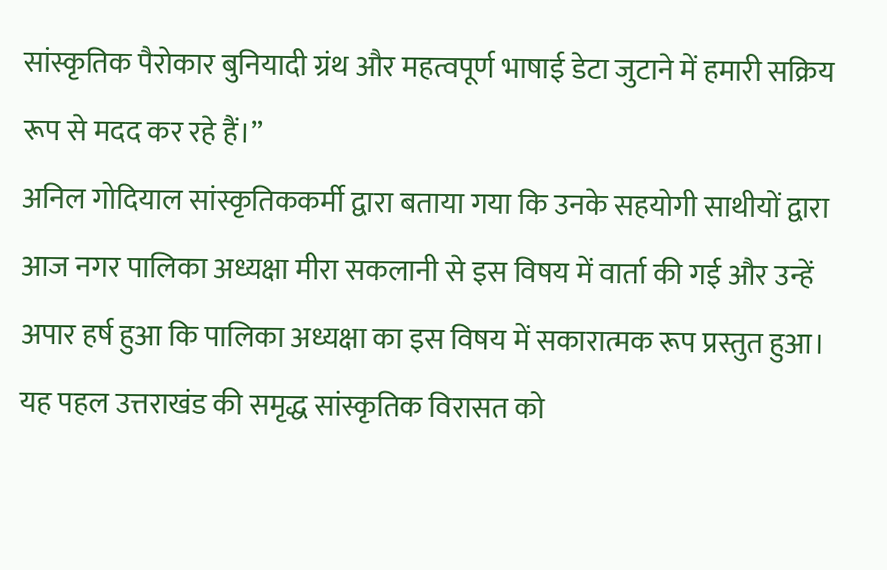सांस्कृतिक पैरोकार बुनियादी ग्रंथ और महत्वपूर्ण भाषाई डेटा जुटाने में हमारी सक्रिय रूप से मदद कर रहे हैं।”
अनिल गोदियाल सांस्कृतिककर्मी द्वारा बताया गया कि उनके सहयोगी साथीयों द्वारा आज नगर पालिका अध्यक्षा मीरा सकलानी से इस विषय में वार्ता की गई और उन्हें अपार हर्ष हुआ कि पालिका अध्यक्षा का इस विषय में सकारात्मक रूप प्रस्तुत हुआ।
यह पहल उत्तराखंड की समृद्ध सांस्कृतिक विरासत को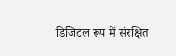डिजिटल रूप में संरक्षित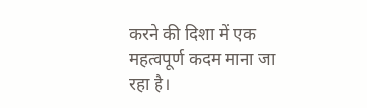करने की दिशा में एक महत्वपूर्ण कदम माना जा रहा है।